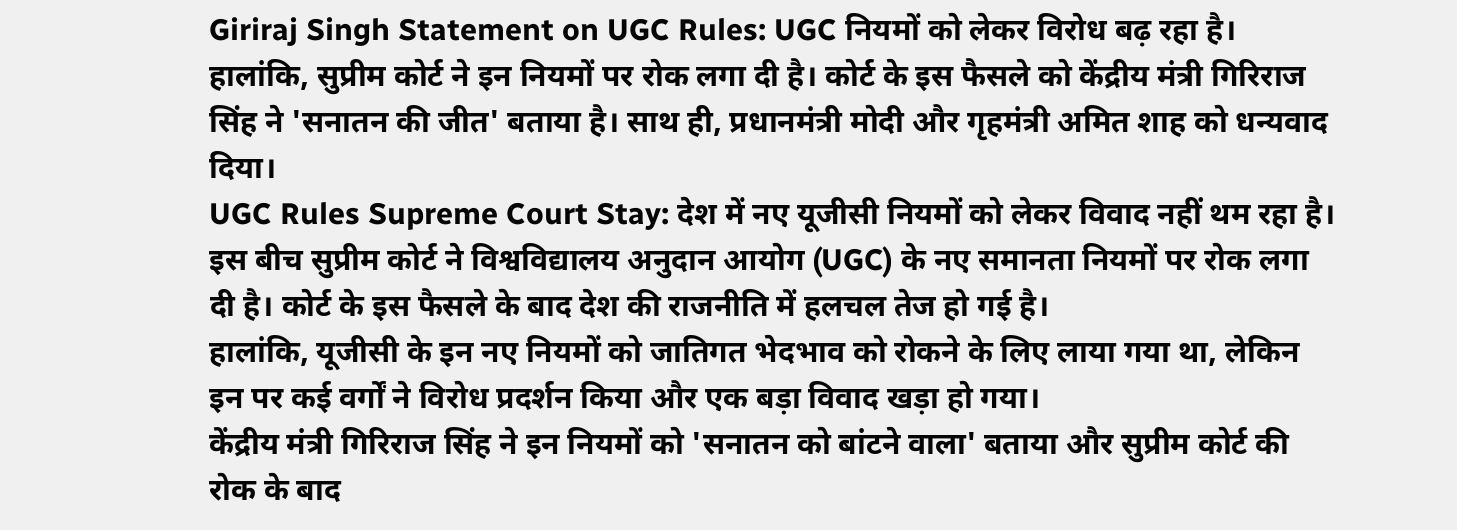Giriraj Singh Statement on UGC Rules: UGC नियमों को लेकर विरोध बढ़ रहा है। हालांकि, सुप्रीम कोर्ट ने इन नियमों पर रोक लगा दी है। कोर्ट के इस फैसले को केंद्रीय मंत्री गिरिराज सिंह ने 'सनातन की जीत' बताया है। साथ ही, प्रधानमंत्री मोदी और गृहमंत्री अमित शाह को धन्यवाद दिया।
UGC Rules Supreme Court Stay: देश में नए यूजीसी नियमों को लेकर विवाद नहीं थम रहा है। इस बीच सुप्रीम कोर्ट ने विश्वविद्यालय अनुदान आयोग (UGC) के नए समानता नियमों पर रोक लगा दी है। कोर्ट के इस फैसले के बाद देश की राजनीति में हलचल तेज हो गई है।
हालांकि, यूजीसी के इन नए नियमों को जातिगत भेदभाव को रोकने के लिए लाया गया था, लेकिन इन पर कई वर्गों ने विरोध प्रदर्शन किया और एक बड़ा विवाद खड़ा हो गया।
केंद्रीय मंत्री गिरिराज सिंह ने इन नियमों को 'सनातन को बांटने वाला' बताया और सुप्रीम कोर्ट की रोक के बाद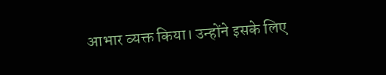आभार व्यक्त किया। उन्होंने इसके लिए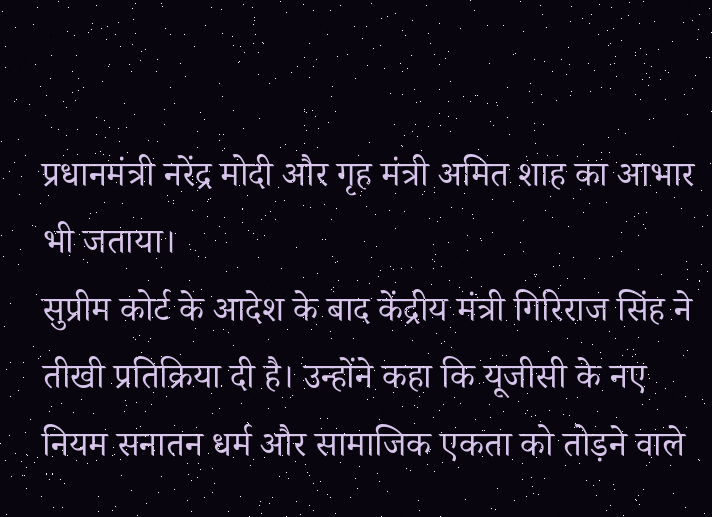प्रधानमंत्री नरेंद्र मोदी और गृह मंत्री अमित शाह का आभार भी जताया।
सुप्रीम कोर्ट के आदेश के बाद केंद्रीय मंत्री गिरिराज सिंह ने तीखी प्रतिक्रिया दी है। उन्होंने कहा कि यूजीसी के नए नियम सनातन धर्म और सामाजिक एकता को तोड़ने वाले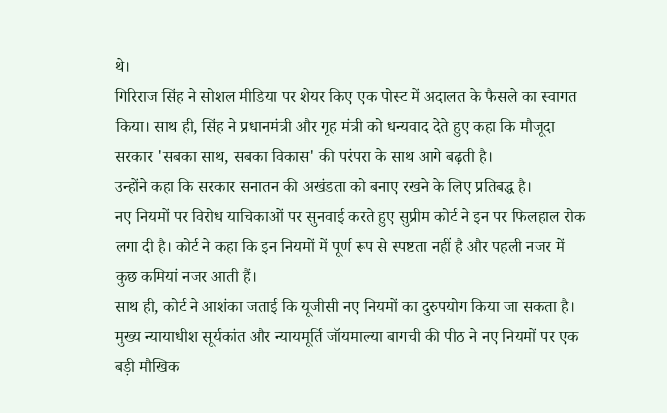थे।
गिरिराज सिंह ने सोशल मीडिया पर शेयर किए एक पोस्ट में अदालत के फैसले का स्वागत किया। साथ ही, सिंह ने प्रधानमंत्री और गृह मंत्री को धन्यवाद देते हुए कहा कि मौजूदा सरकार 'सबका साथ, सबका विकास' की परंपरा के साथ आगे बढ़ती है।
उन्होंने कहा कि सरकार सनातन की अखंडता को बनाए रखने के लिए प्रतिबद्ध है।
नए नियमों पर विरोध याचिकाओं पर सुनवाई करते हुए सुप्रीम कोर्ट ने इन पर फिलहाल रोक लगा दी है। कोर्ट ने कहा कि इन नियमों में पूर्ण रूप से स्पष्टता नहीं है और पहली नजर में कुछ कमियां नजर आती हैं।
साथ ही, कोर्ट ने आशंका जताई कि यूजीसी नए नियमों का दुरुपयोग किया जा सकता है। मुख्य न्यायाधीश सूर्यकांत और न्यायमूर्ति जॉयमाल्या बागची की पीठ ने नए नियमों पर एक बड़ी मौखिक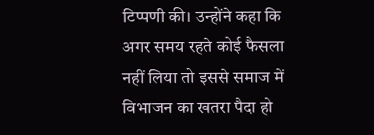टिप्पणी की। उन्होंने कहा कि अगर समय रहते कोई फैसला नहीं लिया तो इससे समाज में विभाजन का खतरा पैदा हो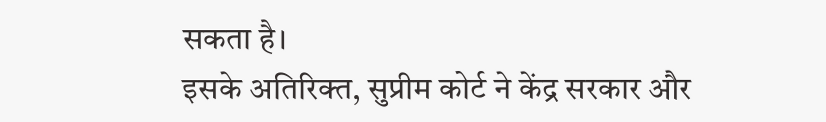सकता है।
इसके अतिरिक्त, सुप्रीम कोर्ट ने केंद्र सरकार और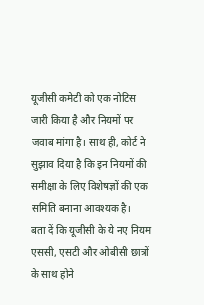यूजीसी कमेटी को एक नोटिस जारी किया है और नियमों पर जवाब मांगा है। साथ ही, कोर्ट ने सुझाव दिया है कि इन नियमों की समीक्षा के लिए विशेषज्ञों की एक समिति बनाना आवश्यक है।
बता दें कि यूजीसी के ये नए नियम एससी, एसटी और ओबीसी छात्रों के साथ होने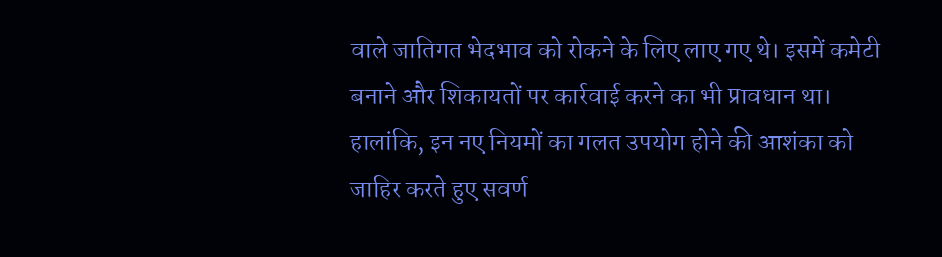वाले जातिगत भेदभाव को रोकने के लिए लाए गए थे। इसमें कमेटी बनाने और शिकायतों पर कार्रवाई करने का भी प्रावधान था।
हालांकि, इन नए नियमों का गलत उपयोग होने की आशंका को जाहिर करते हुए सवर्ण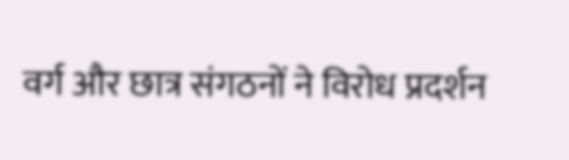वर्ग और छात्र संगठनों ने विरोध प्रदर्शन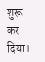शुरू कर दिया।